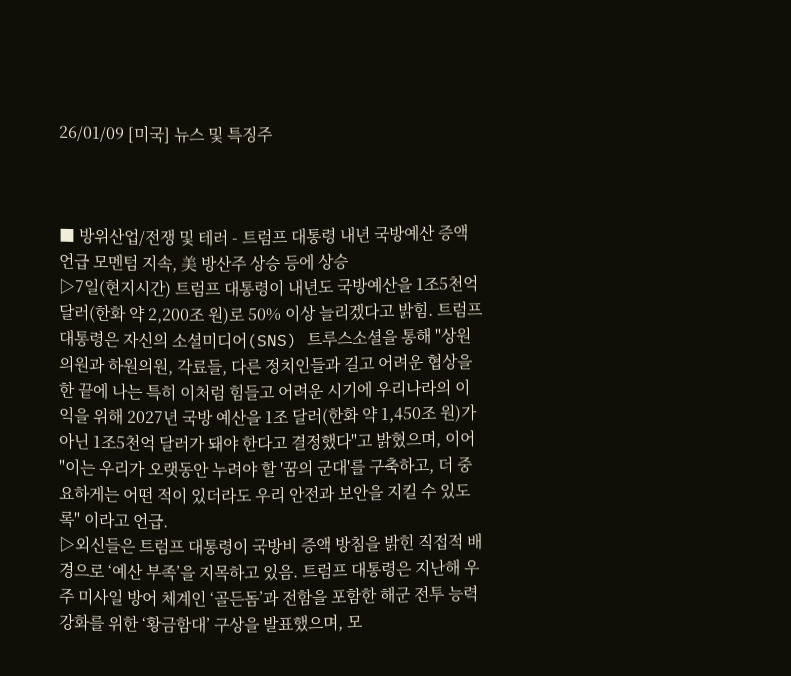26/01/09 [미국] 뉴스 및 특징주



■ 방위산업/전쟁 및 테러 - 트럼프 대통령 내년 국방예산 증액 언급 모멘텀 지속, 美 방산주 상승 등에 상승
▷7일(현지시간) 트럼프 대통령이 내년도 국방예산을 1조5천억 달러(한화 약 2,200조 원)로 50% 이상 늘리겠다고 밝힘. 트럼프 대통령은 자신의 소셜미디어(SNS) 트루스소셜을 통해 "상원의원과 하원의원, 각료들, 다른 정치인들과 길고 어려운 협상을 한 끝에 나는 특히 이처럼 힘들고 어려운 시기에 우리나라의 이익을 위해 2027년 국방 예산을 1조 달러(한화 약 1,450조 원)가 아닌 1조5천억 달러가 돼야 한다고 결정했다"고 밝혔으며, 이어 "이는 우리가 오랫동안 누려야 할 '꿈의 군대'를 구축하고, 더 중요하게는 어떤 적이 있더라도 우리 안전과 보안을 지킬 수 있도록" 이라고 언급.
▷외신들은 트럼프 대통령이 국방비 증액 방침을 밝힌 직접적 배경으로 ‘예산 부족’을 지목하고 있음. 트럼프 대통령은 지난해 우주 미사일 방어 체계인 ‘골든돔’과 전함을 포함한 해군 전투 능력 강화를 위한 ‘황금함대’ 구상을 발표했으며, 모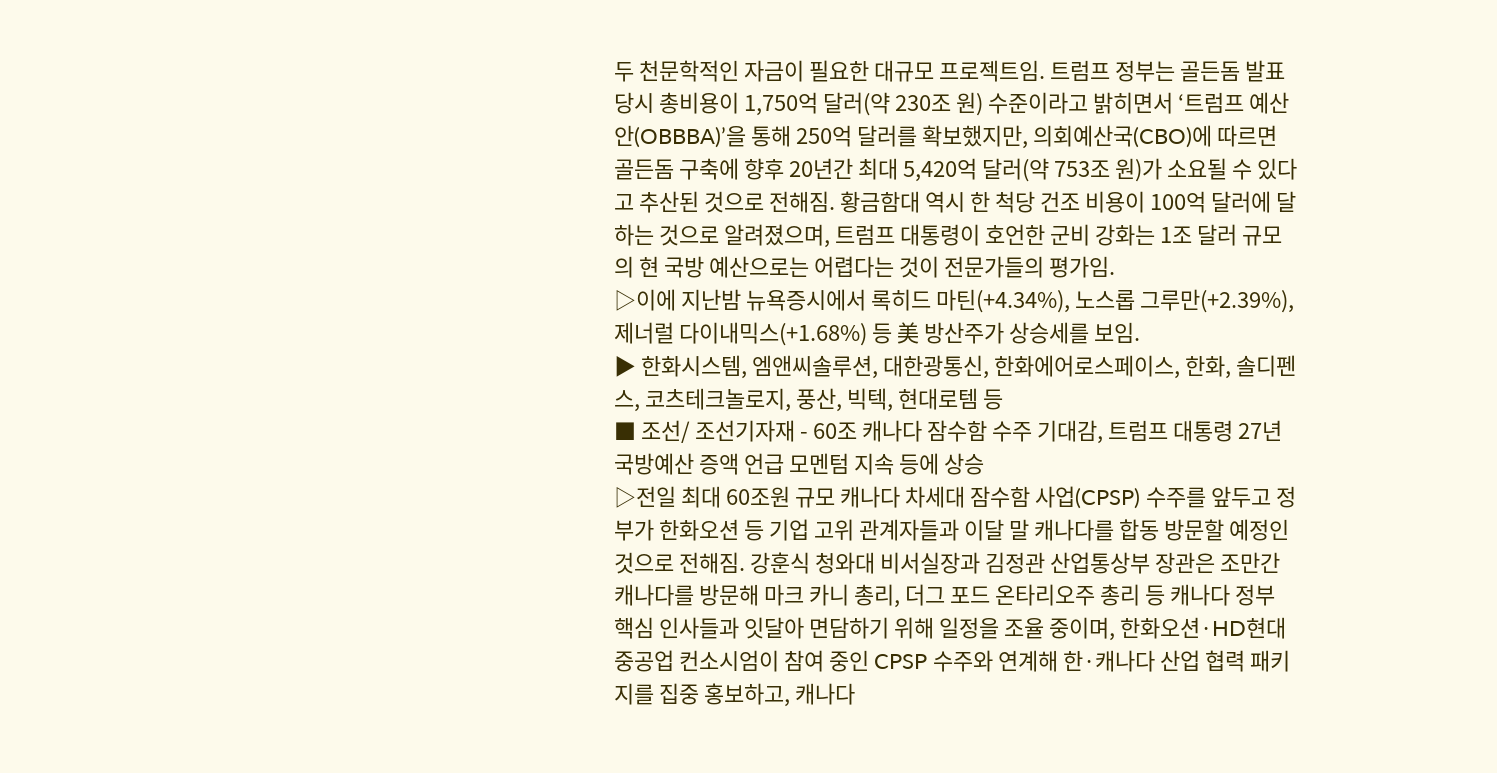두 천문학적인 자금이 필요한 대규모 프로젝트임. 트럼프 정부는 골든돔 발표 당시 총비용이 1,750억 달러(약 230조 원) 수준이라고 밝히면서 ‘트럼프 예산안(OBBBA)’을 통해 250억 달러를 확보했지만, 의회예산국(CBO)에 따르면 골든돔 구축에 향후 20년간 최대 5,420억 달러(약 753조 원)가 소요될 수 있다고 추산된 것으로 전해짐. 황금함대 역시 한 척당 건조 비용이 100억 달러에 달하는 것으로 알려졌으며, 트럼프 대통령이 호언한 군비 강화는 1조 달러 규모의 현 국방 예산으로는 어렵다는 것이 전문가들의 평가임.
▷이에 지난밤 뉴욕증시에서 록히드 마틴(+4.34%), 노스롭 그루만(+2.39%), 제너럴 다이내믹스(+1.68%) 등 美 방산주가 상승세를 보임.
▶ 한화시스템, 엠앤씨솔루션, 대한광통신, 한화에어로스페이스, 한화, 솔디펜스, 코츠테크놀로지, 풍산, 빅텍, 현대로템 등
■ 조선/ 조선기자재 - 60조 캐나다 잠수함 수주 기대감, 트럼프 대통령 27년 국방예산 증액 언급 모멘텀 지속 등에 상승
▷전일 최대 60조원 규모 캐나다 차세대 잠수함 사업(CPSP) 수주를 앞두고 정부가 한화오션 등 기업 고위 관계자들과 이달 말 캐나다를 합동 방문할 예정인 것으로 전해짐. 강훈식 청와대 비서실장과 김정관 산업통상부 장관은 조만간 캐나다를 방문해 마크 카니 총리, 더그 포드 온타리오주 총리 등 캐나다 정부 핵심 인사들과 잇달아 면담하기 위해 일정을 조율 중이며, 한화오션·HD현대중공업 컨소시엄이 참여 중인 CPSP 수주와 연계해 한·캐나다 산업 협력 패키지를 집중 홍보하고, 캐나다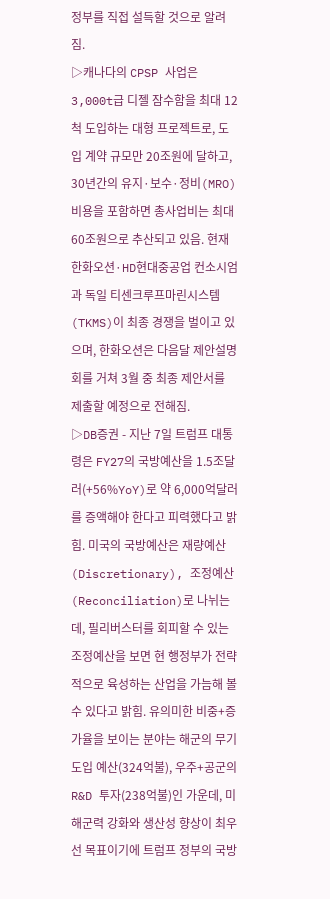정부를 직접 설득할 것으로 알려짐.
▷캐나다의 CPSP 사업은 3,000t급 디젤 잠수함을 최대 12척 도입하는 대형 프로젝트로, 도입 계약 규모만 20조원에 달하고, 30년간의 유지·보수·정비(MRO) 비용을 포함하면 총사업비는 최대 60조원으로 추산되고 있음. 현재 한화오션·HD현대중공업 컨소시엄과 독일 티센크루프마린시스템(TKMS)이 최종 경쟁을 벌이고 있으며, 한화오션은 다음달 제안설명회를 거쳐 3월 중 최종 제안서를 제출할 예정으로 전해짐.
▷DB증권 - 지난 7일 트럼프 대통령은 FY27의 국방예산을 1.5조달러(+56%YoY)로 약 6,000억달러를 증액해야 한다고 피력했다고 밝힘. 미국의 국방예산은 재량예산(Discretionary), 조정예산(Reconciliation)로 나뉘는데, 필리버스터를 회피할 수 있는 조정예산을 보면 현 행정부가 전략적으로 육성하는 산업을 가늠해 볼 수 있다고 밝힘. 유의미한 비중+증가율을 보이는 분야는 해군의 무기도입 예산(324억불), 우주+공군의 R&D 투자(238억불)인 가운데, 미 해군력 강화와 생산성 향상이 최우선 목표이기에 트럼프 정부의 국방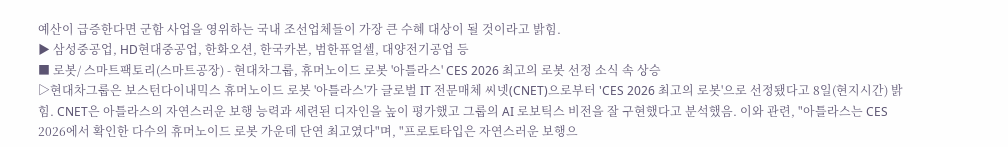예산이 급증한다면 군함 사업을 영위하는 국내 조선업체들이 가장 큰 수혜 대상이 될 것이라고 밝힘.
▶ 삼성중공업, HD현대중공업, 한화오션, 한국카본, 범한퓨얼셀, 대양전기공업 등
■ 로봇/ 스마트팩토리(스마트공장) - 현대차그룹, 휴머노이드 로봇 '아틀라스' CES 2026 최고의 로봇 선정 소식 속 상승
▷현대차그룹은 보스턴다이내믹스 휴머노이드 로봇 '아틀라스'가 글로벌 IT 전문매체 씨넷(CNET)으로부터 'CES 2026 최고의 로봇'으로 선정됐다고 8일(현지시간) 밝힘. CNET은 아틀라스의 자연스러운 보행 능력과 세련된 디자인을 높이 평가했고 그룹의 AI 로보틱스 비전을 잘 구현했다고 분석했음. 이와 관련, "아틀라스는 CES 2026에서 확인한 다수의 휴머노이드 로봇 가운데 단연 최고였다"며, "프로토타입은 자연스러운 보행으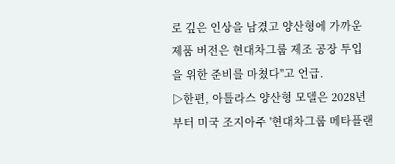로 깊은 인상을 남겼고 양산형에 가까운 제품 버전은 현대차그룹 제조 공장 투입을 위한 준비를 마쳤다"고 언급.
▷한편, 아틀라스 양산형 모델은 2028년부터 미국 조지아주 '현대차그룹 메타플랜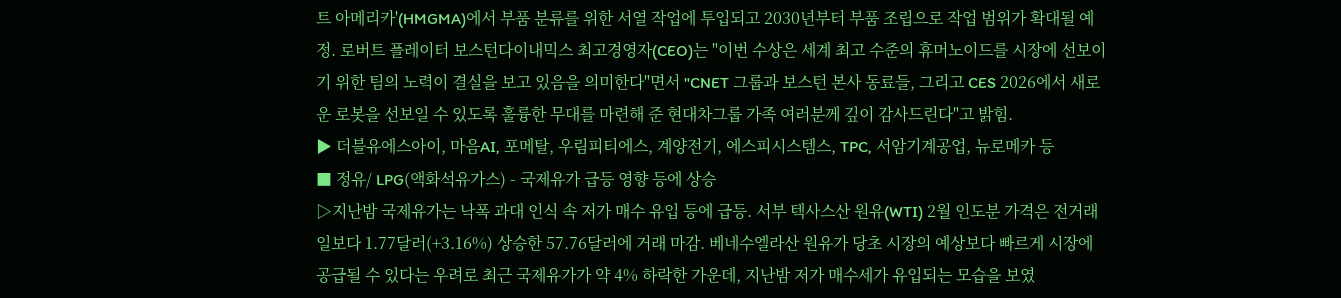트 아메리카'(HMGMA)에서 부품 분류를 위한 서열 작업에 투입되고 2030년부터 부품 조립으로 작업 범위가 확대될 예정. 로버트 플레이터 보스턴다이내믹스 최고경영자(CEO)는 "이번 수상은 세계 최고 수준의 휴머노이드를 시장에 선보이기 위한 팀의 노력이 결실을 보고 있음을 의미한다"면서 "CNET 그룹과 보스턴 본사 동료들, 그리고 CES 2026에서 새로운 로봇을 선보일 수 있도록 훌륭한 무대를 마련해 준 현대차그룹 가족 여러분께 깊이 감사드린다"고 밝힘.
▶ 더블유에스아이, 마음AI, 포메탈, 우림피티에스, 계양전기, 에스피시스템스, TPC, 서암기계공업, 뉴로메카 등
■ 정유/ LPG(액화석유가스) - 국제유가 급등 영향 등에 상승
▷지난밤 국제유가는 낙폭 과대 인식 속 저가 매수 유입 등에 급등. 서부 텍사스산 원유(WTI) 2월 인도분 가격은 전거래일보다 1.77달러(+3.16%) 상승한 57.76달러에 거래 마감. 베네수엘라산 원유가 당초 시장의 예상보다 빠르게 시장에 공급될 수 있다는 우려로 최근 국제유가가 약 4% 하락한 가운데, 지난밤 저가 매수세가 유입되는 모습을 보였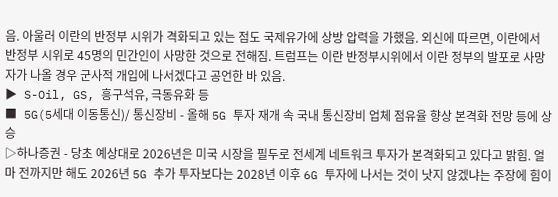음. 아울러 이란의 반정부 시위가 격화되고 있는 점도 국제유가에 상방 압력을 가했음. 외신에 따르면, 이란에서 반정부 시위로 45명의 민간인이 사망한 것으로 전해짐. 트럼프는 이란 반정부시위에서 이란 정부의 발포로 사망자가 나올 경우 군사적 개입에 나서겠다고 공언한 바 있음.
▶ S-Oil, GS, 흥구석유, 극동유화 등
■ 5G(5세대 이동통신)/ 통신장비 - 올해 5G 투자 재개 속 국내 통신장비 업체 점유율 향상 본격화 전망 등에 상승
▷하나증권 - 당초 예상대로 2026년은 미국 시장을 필두로 전세계 네트워크 투자가 본격화되고 있다고 밝힘. 얼마 전까지만 해도 2026년 5G 추가 투자보다는 2028년 이후 6G 투자에 나서는 것이 낫지 않겠냐는 주장에 힘이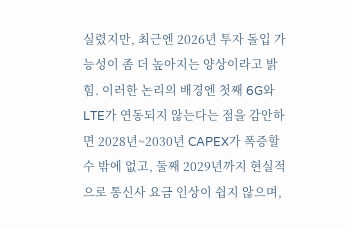실렸지만, 최근엔 2026년 투자 돌입 가능성이 좀 더 높아지는 양상이라고 밝힘. 이러한 논리의 배경엔 첫째 6G와 LTE가 연동되지 않는다는 점을 감안하면 2028년~2030년 CAPEX가 폭증할 수 밖에 없고, 둘째 2029년까지 현실적으로 통신사 요금 인상이 쉽지 않으며,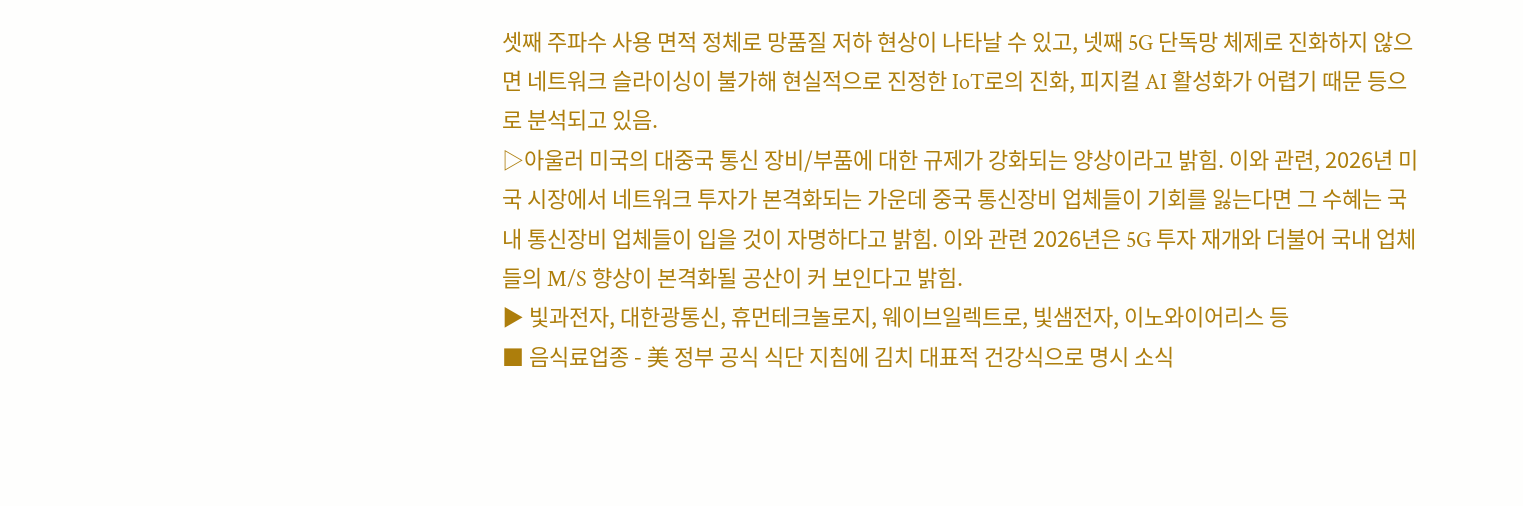셋째 주파수 사용 면적 정체로 망품질 저하 현상이 나타날 수 있고, 넷째 5G 단독망 체제로 진화하지 않으면 네트워크 슬라이싱이 불가해 현실적으로 진정한 IoT로의 진화, 피지컬 AI 활성화가 어렵기 때문 등으로 분석되고 있음.
▷아울러 미국의 대중국 통신 장비/부품에 대한 규제가 강화되는 양상이라고 밝힘. 이와 관련, 2026년 미국 시장에서 네트워크 투자가 본격화되는 가운데 중국 통신장비 업체들이 기회를 잃는다면 그 수혜는 국내 통신장비 업체들이 입을 것이 자명하다고 밝힘. 이와 관련 2026년은 5G 투자 재개와 더불어 국내 업체들의 M/S 향상이 본격화될 공산이 커 보인다고 밝힘.
▶ 빛과전자, 대한광통신, 휴먼테크놀로지, 웨이브일렉트로, 빛샘전자, 이노와이어리스 등
■ 음식료업종 - 美 정부 공식 식단 지침에 김치 대표적 건강식으로 명시 소식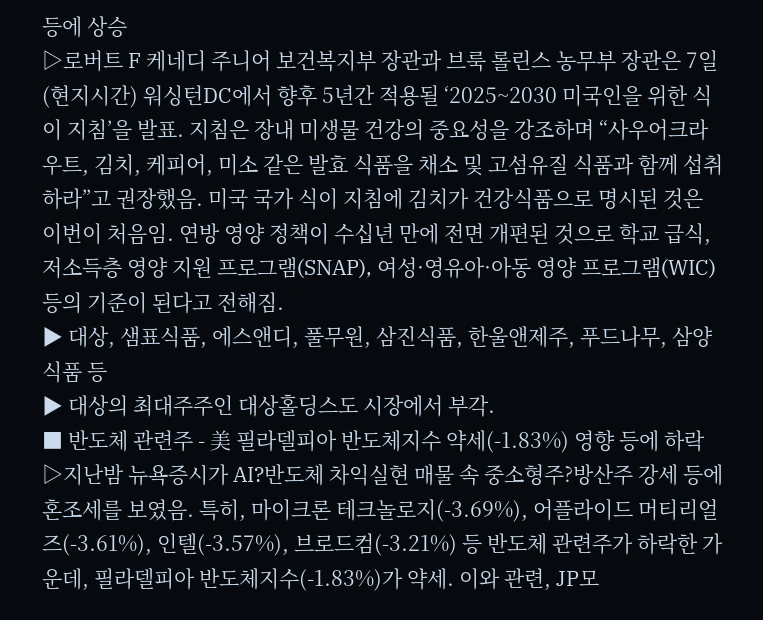등에 상승
▷로버트 F 케네디 주니어 보건복지부 장관과 브룩 롤린스 농무부 장관은 7일(현지시간) 워싱턴DC에서 향후 5년간 적용될 ‘2025~2030 미국인을 위한 식이 지침’을 발표. 지침은 장내 미생물 건강의 중요성을 강조하며 “사우어크라우트, 김치, 케피어, 미소 같은 발효 식품을 채소 및 고섬유질 식품과 함께 섭취하라”고 권장했음. 미국 국가 식이 지침에 김치가 건강식품으로 명시된 것은 이번이 처음임. 연방 영양 정책이 수십년 만에 전면 개편된 것으로 학교 급식, 저소득층 영양 지원 프로그램(SNAP), 여성·영유아·아동 영양 프로그램(WIC) 등의 기준이 된다고 전해짐.
▶ 대상, 샘표식품, 에스앤디, 풀무원, 삼진식품, 한울앤제주, 푸드나무, 삼양식품 등
▶ 대상의 최대주주인 대상홀딩스도 시장에서 부각.
■ 반도체 관련주 - 美 필라델피아 반도체지수 약세(-1.83%) 영향 등에 하락
▷지난밤 뉴욕증시가 AI?반도체 차익실현 매물 속 중소형주?방산주 강세 등에 혼조세를 보였음. 특히, 마이크론 테크놀로지(-3.69%), 어플라이드 머티리얼즈(-3.61%), 인텔(-3.57%), 브로드컴(-3.21%) 등 반도체 관련주가 하락한 가운데, 필라델피아 반도체지수(-1.83%)가 약세. 이와 관련, JP모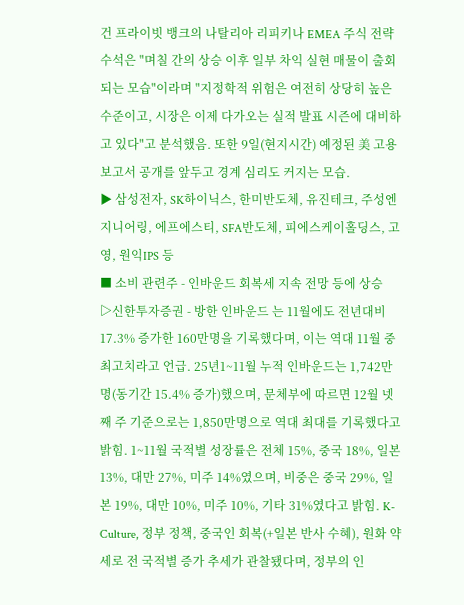건 프라이빗 뱅크의 나탈리아 리피키나 EMEA 주식 전략 수석은 "며칠 간의 상승 이후 일부 차익 실현 매물이 출회되는 모습"이라며 "지정학적 위험은 여전히 상당히 높은 수준이고, 시장은 이제 다가오는 실적 발표 시즌에 대비하고 있다"고 분석했음. 또한 9일(현지시간) 예정된 美 고용보고서 공개를 앞두고 경계 심리도 커지는 모습.
▶ 삼성전자, SK하이닉스, 한미반도체, 유진테크, 주성엔지니어링, 에프에스티, SFA반도체, 피에스케이홀딩스, 고영, 원익IPS 등
■ 소비 관련주 - 인바운드 회복세 지속 전망 등에 상승
▷신한투자증권 - 방한 인바운드 는 11월에도 전년대비 17.3% 증가한 160만명을 기록했다며, 이는 역대 11월 중 최고치라고 언급. 25년1~11월 누적 인바운드는 1,742만명(동기간 15.4% 증가)했으며, 문체부에 따르면 12월 넷째 주 기준으로는 1,850만명으로 역대 최대를 기록했다고 밝힘. 1~11월 국적별 성장률은 전체 15%, 중국 18%, 일본 13%, 대만 27%, 미주 14%였으며, 비중은 중국 29%, 일본 19%, 대만 10%, 미주 10%, 기타 31%였다고 밝힘. K-Culture, 정부 정책, 중국인 회복(+일본 반사 수혜), 원화 약세로 전 국적별 증가 추세가 관찰됐다며, 정부의 인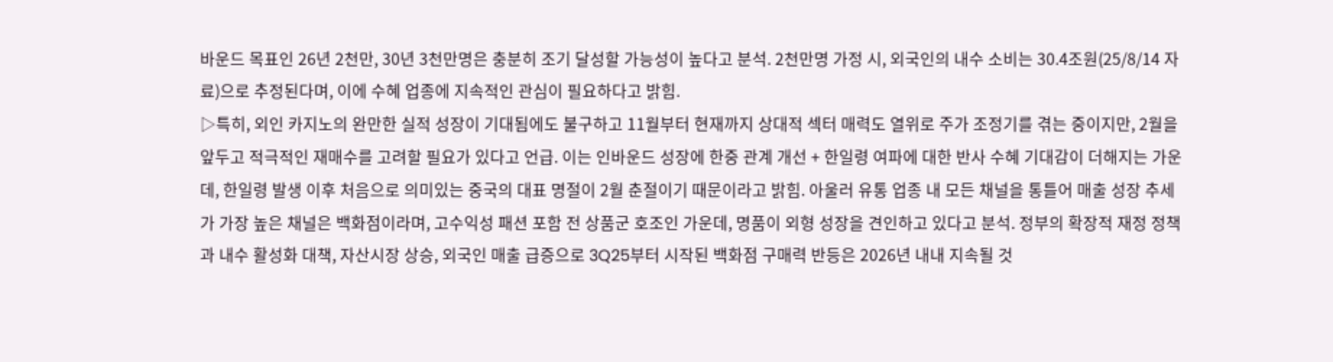바운드 목표인 26년 2천만, 30년 3천만명은 충분히 조기 달성할 가능성이 높다고 분석. 2천만명 가정 시, 외국인의 내수 소비는 30.4조원(25/8/14 자료)으로 추정된다며, 이에 수혜 업종에 지속적인 관심이 필요하다고 밝힘.
▷특히, 외인 카지노의 완만한 실적 성장이 기대됨에도 불구하고 11월부터 현재까지 상대적 섹터 매력도 열위로 주가 조정기를 겪는 중이지만, 2월을 앞두고 적극적인 재매수를 고려할 필요가 있다고 언급. 이는 인바운드 성장에 한중 관계 개선 + 한일령 여파에 대한 반사 수혜 기대감이 더해지는 가운데, 한일령 발생 이후 처음으로 의미있는 중국의 대표 명절이 2월 춘절이기 때문이라고 밝힘. 아울러 유통 업종 내 모든 채널을 통틀어 매출 성장 추세가 가장 높은 채널은 백화점이라며, 고수익성 패션 포함 전 상품군 호조인 가운데, 명품이 외형 성장을 견인하고 있다고 분석. 정부의 확장적 재정 정책과 내수 활성화 대책, 자산시장 상승, 외국인 매출 급증으로 3Q25부터 시작된 백화점 구매력 반등은 2026년 내내 지속될 것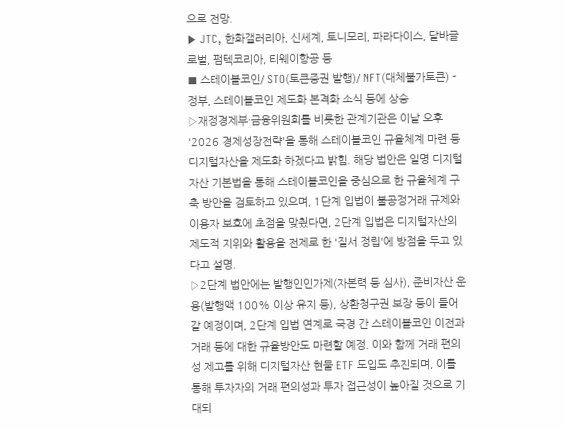으로 전망.
▶ JTC, 한화갤러리아, 신세계, 토니모리, 파라다이스, 달바글로벌, 펌텍코리아, 티웨이항공 등
■ 스테이블코인/ STO(토큰증권 발행)/ NFT(대체불가토큰) - 정부, 스테이블코인 제도화 본격화 소식 등에 상승
▷재정경제부·금융위원회를 비롯한 관계기관은 이날 오후 '2026 경제성장전략'을 통해 스테이블코인 규율체계 마련 등 디지털자산을 제도화 하겠다고 밝힘. 해당 법안은 일명 디지털자산 기본법을 통해 스테이블코인을 중심으로 한 규율체계 구축 방안을 검토하고 있으며, 1단계 입법이 불공정거래 규제와 이용자 보호에 초점을 맞췄다면, 2단계 입법은 디지털자산의 제도적 지위와 활용을 전제로 한 '질서 정립'에 방점을 두고 있다고 설명.
▷2단계 법안에는 발행인인가제(자본력 등 심사), 준비자산 운용(발행액 100% 이상 유지 등), 상환청구권 보장 등이 들어갈 예정이며, 2단계 입법 연계로 국경 간 스테이블코인 이전과 거래 등에 대한 규율방안도 마련할 예정. 이와 함께 거래 편의성 제고를 위해 디지털자산 현물 ETF 도입도 추진되며, 이를 통해 투자자의 거래 편의성과 투자 접근성이 높아질 것으로 기대되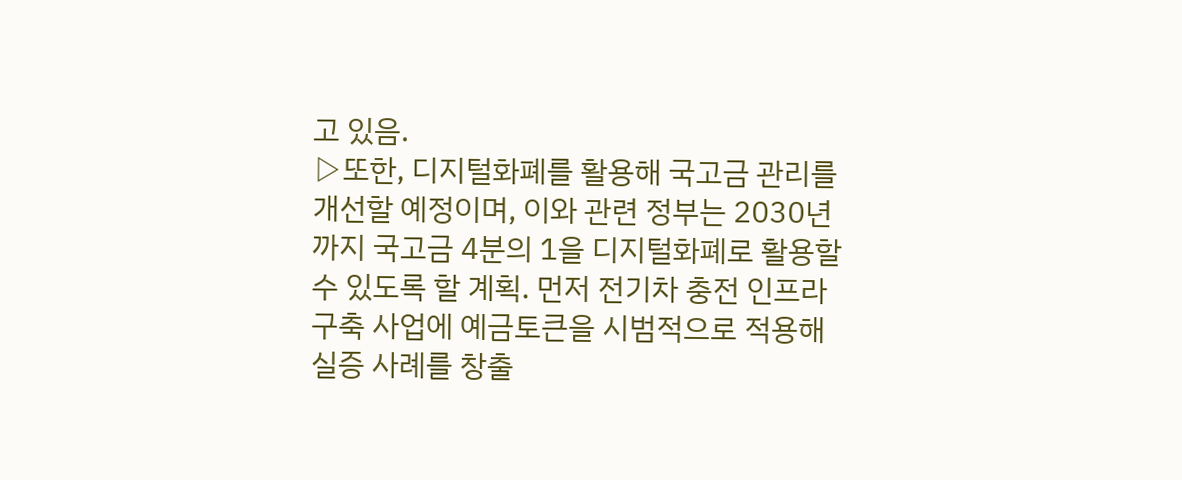고 있음.
▷또한, 디지털화폐를 활용해 국고금 관리를 개선할 예정이며, 이와 관련 정부는 2030년까지 국고금 4분의 1을 디지털화폐로 활용할 수 있도록 할 계획. 먼저 전기차 충전 인프라 구축 사업에 예금토큰을 시범적으로 적용해 실증 사례를 창출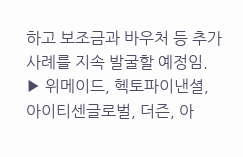하고 보조금과 바우처 등 추가 사례를 지속 발굴할 예정임.
▶ 위메이드, 헥토파이낸셜, 아이티센글로벌, 더즌, 아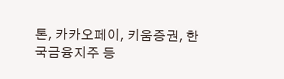톤, 카카오페이, 키움증권, 한국금융지주 등